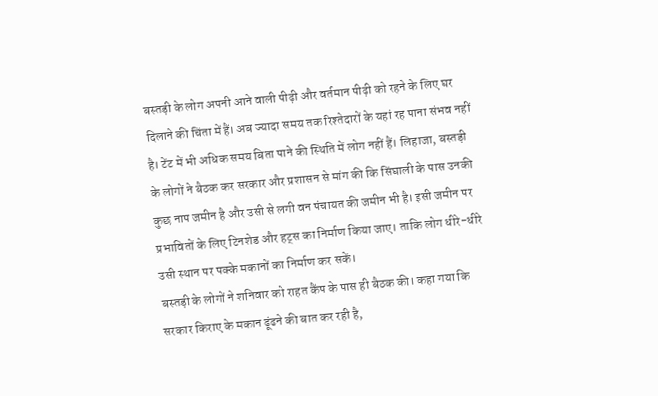बस्तड़ी के लोग अपनी आने वाली पीढ़ी और वर्तमान पीढ़ी को रहने के लिए घर दिलाने की चिंता में हैं। अब ज्यादा समय तक रिश्तेदारों के यहां रह पाना संभव नहीं है। टेंट में भी अधिक समय बिता पाने की स्थिति में लोग नहीं हैं। लिहाजा, बस्तड़ी के लोगों ने बैठक कर सरकार और प्रशासन से मांग की कि सिंघाली के पास उनकी कुछ नाप जमीन है और उसी से लगी वन पंचायत की जमीन भी है। इसी जमीन पर प्रभावितों के लिए टिनशेड और हट्स का निर्माण किया जाए। ताकि लोग धीरे-धीरे उसी स्थान पर पक्के मकानों का निर्माण कर सकें।
बस्तड़ी के लोगों ने शनिवार को राहत कैंप के पास ही बैठक की। कहा गया कि सरकार किराए के मकान ढूंढने की बात कर रही है,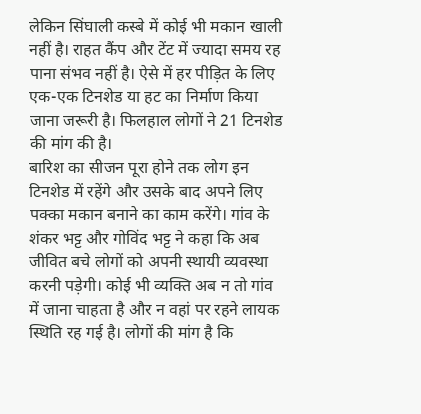लेकिन सिंघाली कस्बे में कोई भी मकान खाली नहीं है। राहत कैंप और टेंट में ज्यादा समय रह पाना संभव नहीं है। ऐसे में हर पीड़ित के लिए एक-एक टिनशेड या हट का निर्माण किया जाना जरूरी है। फिलहाल लोगों ने 21 टिनशेड की मांग की है।
बारिश का सीजन पूरा होने तक लोग इन टिनशेड में रहेंगे और उसके बाद अपने लिए पक्का मकान बनाने का काम करेंगे। गांव के शंकर भट्ट और गोविंद भट्ट ने कहा कि अब जीवित बचे लोगों को अपनी स्थायी व्यवस्था करनी पड़ेगी। कोई भी व्यक्ति अब न तो गांव में जाना चाहता है और न वहां पर रहने लायक स्थिति रह गई है। लोगों की मांग है कि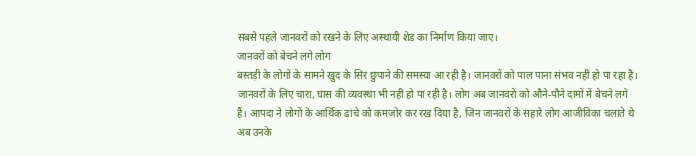सबसे पहले जानवरों को रखने के लिए अस्थायी शेड का निर्माण किया जाए।
जानवरों को बेचने लगे लोग
बस्तड़ी के लोगों के सामने खुद के सिर छुपाने की समस्या आ रही है। जानवरों को पाल पाना संभव नहीं हो पा रहा है। जानवरों के लिए चारा, घास की व्यवस्था भी नहीं हो पा रही है। लोग अब जानवरों को औने-पौने दामों में बेचने लगे हैं। आपदा ने लोगों के आर्थिक ढांचे को कमजोर कर रख दिया है, जिन जानवरों के सहारे लोग आजीविका चलाते थे अब उनके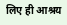लिए ही आश्रय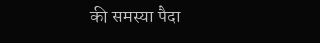की समस्या पैदा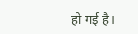हो गई है।